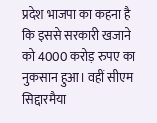प्रदेश भाजपा का कहना है कि इससे सरकारी खजाने को 4000 करोड़ रुपए का नुकसान हुआ। वहीं सीएम सिद्दारमैया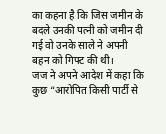का कहना है कि जिस जमीन के बदले उनकी पत्नी को जमीन दी गई वो उनके साले ने अपनी बहन को गिफ्ट की थी।
जज ने अपने आदेश में कहा कि कुछ “आरोपित किसी पार्टी से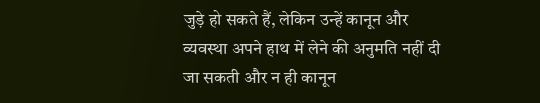जुड़े हो सकते हैं, लेकिन उन्हें कानून और व्यवस्था अपने हाथ में लेने की अनुमति नहीं दी जा सकती और न ही कानून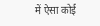में ऐसा कोई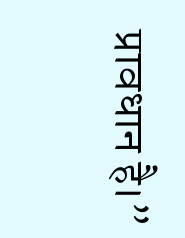प्रावधान है।”